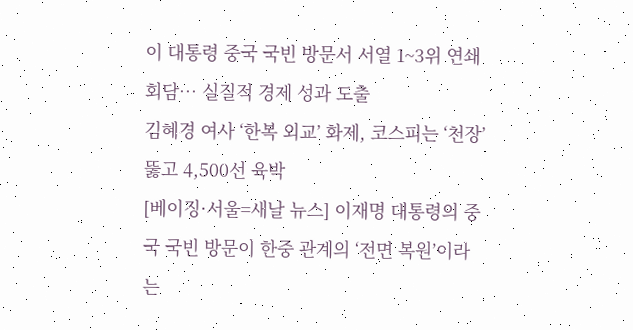이 대통령 중국 국빈 방문서 서열 1~3위 연쇄 회담… 실질적 경제 성과 도출
김혜경 여사 ‘한복 외교’ 화제, 코스피는 ‘천장’ 뚫고 4,500선 육박
[베이징·서울=새날 뉴스] 이재명 대통령의 중국 국빈 방문이 한중 관계의 ‘전면 복원’이라는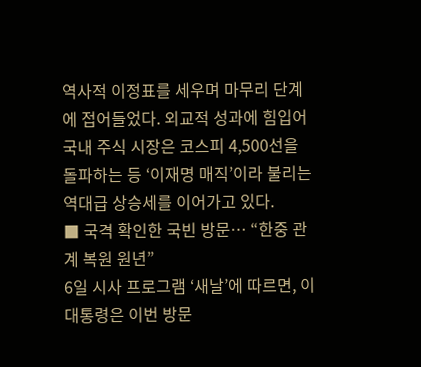역사적 이정표를 세우며 마무리 단계에 접어들었다. 외교적 성과에 힘입어 국내 주식 시장은 코스피 4,500선을 돌파하는 등 ‘이재명 매직’이라 불리는 역대급 상승세를 이어가고 있다.
■ 국격 확인한 국빈 방문… “한중 관계 복원 원년”
6일 시사 프로그램 ‘새날’에 따르면, 이 대통령은 이번 방문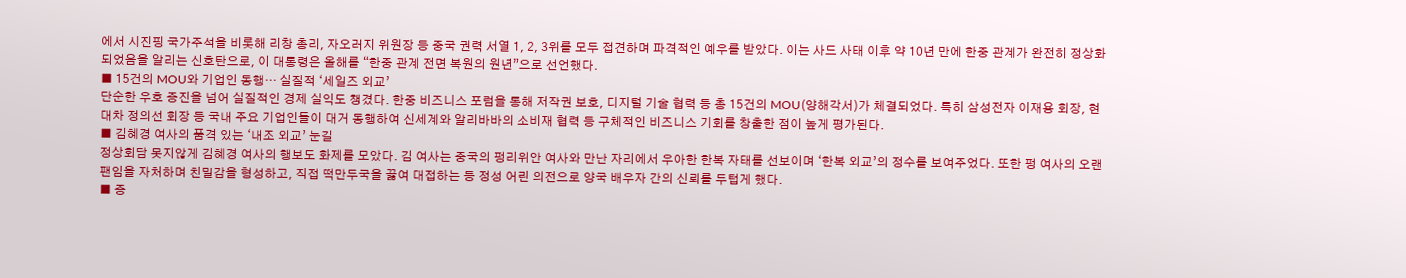에서 시진핑 국가주석을 비롯해 리창 총리, 자오러지 위원장 등 중국 권력 서열 1, 2, 3위를 모두 접견하며 파격적인 예우를 받았다. 이는 사드 사태 이후 약 10년 만에 한중 관계가 완전히 정상화되었음을 알리는 신호탄으로, 이 대통령은 올해를 “한중 관계 전면 복원의 원년”으로 선언했다.
■ 15건의 MOU와 기업인 동행… 실질적 ‘세일즈 외교’
단순한 우호 증진을 넘어 실질적인 경제 실익도 챙겼다. 한중 비즈니스 포럼을 통해 저작권 보호, 디지털 기술 협력 등 총 15건의 MOU(양해각서)가 체결되었다. 특히 삼성전자 이재용 회장, 현대차 정의선 회장 등 국내 주요 기업인들이 대거 동행하여 신세계와 알리바바의 소비재 협력 등 구체적인 비즈니스 기회를 창출한 점이 높게 평가된다.
■ 김혜경 여사의 품격 있는 ‘내조 외교’ 눈길
정상회담 못지않게 김혜경 여사의 행보도 화제를 모았다. 김 여사는 중국의 펑리위안 여사와 만난 자리에서 우아한 한복 자태를 선보이며 ‘한복 외교’의 정수를 보여주었다. 또한 펑 여사의 오랜 팬임을 자처하며 친밀감을 형성하고, 직접 떡만두국을 끓여 대접하는 등 정성 어린 의전으로 양국 배우자 간의 신뢰를 두텁게 했다.
■ 증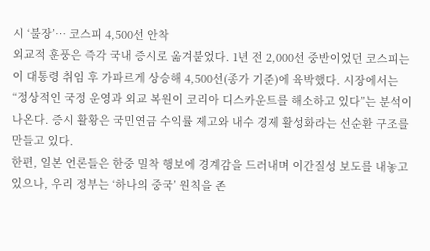시 ‘불장’… 코스피 4,500선 안착
외교적 훈풍은 즉각 국내 증시로 옮겨붙었다. 1년 전 2,000선 중반이었던 코스피는 이 대통령 취임 후 가파르게 상승해 4,500선(종가 기준)에 육박했다. 시장에서는 “정상적인 국정 운영과 외교 복원이 코리아 디스카운트를 해소하고 있다”는 분석이 나온다. 증시 활황은 국민연금 수익률 제고와 내수 경제 활성화라는 선순환 구조를 만들고 있다.
한편, 일본 언론들은 한중 밀착 행보에 경계감을 드러내며 이간질성 보도를 내놓고 있으나, 우리 정부는 ‘하나의 중국’ 원칙을 존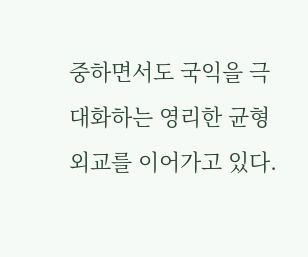중하면서도 국익을 극대화하는 영리한 균형 외교를 이어가고 있다.